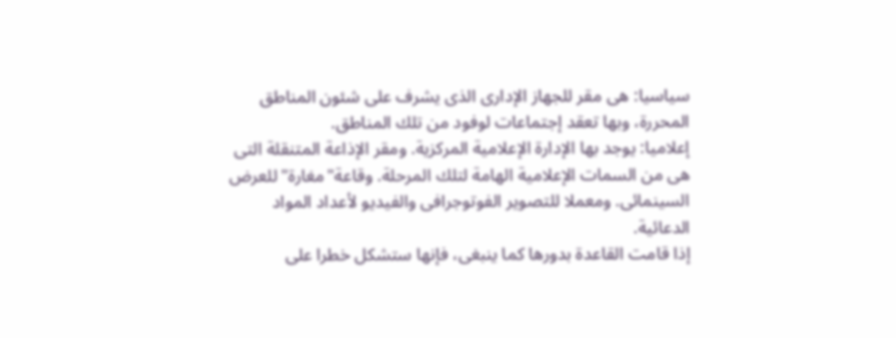سياسيا: هى مقر للجهاز الإدارى الذى يشرف على شئون المناطق المحررة، وبها تعقد إجتماعات لوفود من تلك المناطق.
إعلاميا: يوجد بها الإدارة الإعلامية المركزية. ومقر الإذاعة المتنقلة التى هى من السمات الإعلامية الهامة لتلك المرحلة. وقاعة"مغارة"للعرض السينمائى. ومعملا للتصوير الفوتوجرافى والفيديو لأعداد المواد الدعائية.
إذا قامت القاعدة بدورها كما ينبغى، فإنها ستشكل خطرا على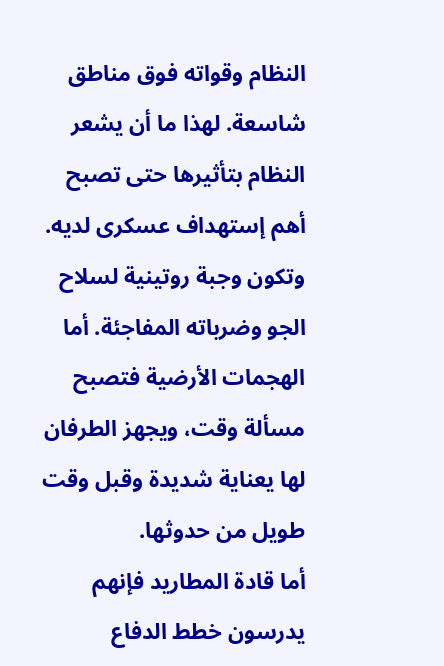النظام وقواته فوق مناطق شاسعة. لهذا ما أن يشعر النظام بتأثيرها حتى تصبح أهم إستهداف عسكرى لديه. وتكون وجبة روتينية لسلاح الجو وضرباته المفاجئة. أما الهجمات الأرضية فتصبح مسألة وقت، ويجهز الطرفان لها يعناية شديدة وقبل وقت طويل من حدوثها.
أما قادة المطاريد فإنهم يدرسون خطط الدفاع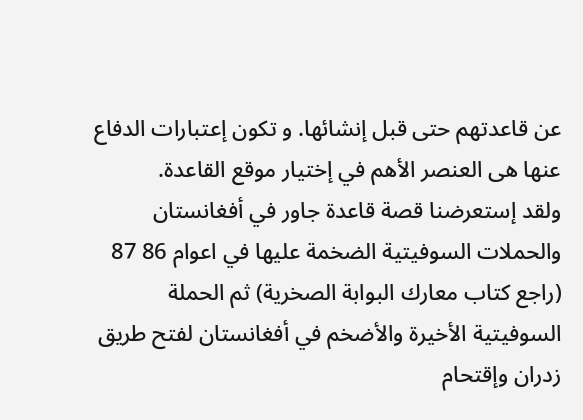عن قاعدتهم حتى قبل إنشائها. و تكون إعتبارات الدفاع عنها هى العنصر الأهم في إختيار موقع القاعدة.
ولقد إستعرضنا قصة قاعدة جاور في أفغانستان والحملات السوفيتية الضخمة عليها في اعوام 86 87 (راجع كتاب معارك البوابة الصخرية) ثم الحملة السوفيتية الأخيرة والأضخم في أفغانستان لفتح طريق زدران وإقتحام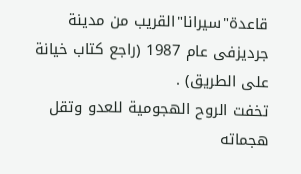قاعدة"سيرانا"القريب من مدينة جرديزفى عام 1987 (راجع كتاب خيانة على الطريق) .
تخفت الروح الهجومية للعدو وتقل هجماته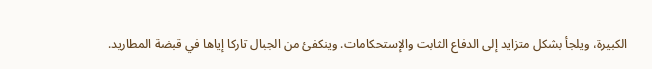الكبيرة، ويلجأ بشكل متزايد إلى الدفاع الثابت والإستحكامات. وينكفئ من الجبال تاركا إياها في قبضة المطاريد.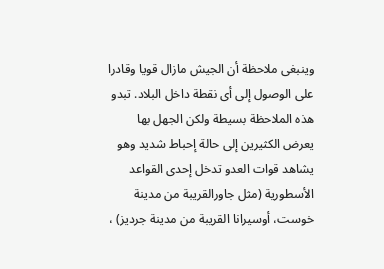وينبغى ملاحظة أن الجيش مازال قويا وقادرا على الوصول إلى أى نقطة داخل البلاد. تبدو هذه الملاحظة بسيطة ولكن الجهل بها يعرض الكثيرين إلى حالة إحباط شديد وهو يشاهد قوات العدو تدخل إحدى القواعد الأسطورية (مثل جاورالقريبة من مدينة خوست، أوسيرانا القريبة من مدينة جرديز) ،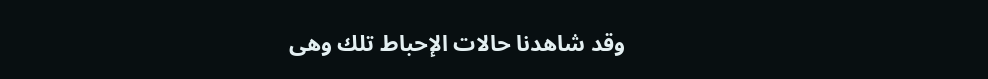وقد شاهدنا حالات الإحباط تلك وهى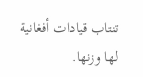تنتاب قيادات أفغانية لها وزنها.